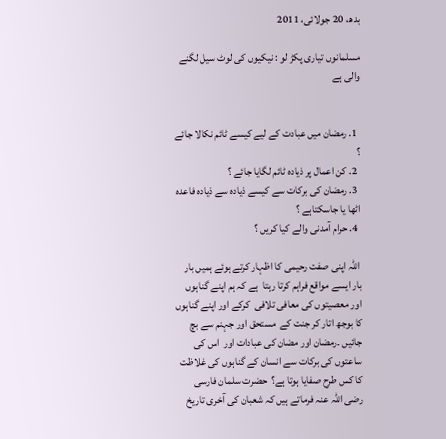بدھ، 20 جولائی، 2011

مسلمانوں تیاری پکڑ لو : نیکیوں کی لوٹ سیل لگنے والی ہے


  1. رمضان میں عبادت کے لیے کیسے ٹائم نکالا جائے ؟
  2. کن اعمال پر ذیادہ ٹائم لگایا جائے ؟
  3. رمضان کی برکات سے کیسے ذیادہ سے ذیادہ فاعدہ اٹھا یا جاسکتاہے ؟
  4. حرام آمدنی والے کیا کریں ؟

 اللہ اپنی صفت رحیمی کا اظہار کرتے ہوئے ہمیں بار بار ایسے مواقع فراہم کرتا رہتا  ہے کہ ہم اپنے گناہوں اور معصیتوں کی معافی تلافی  کرکے اور اپنے گناہوں کا بوجھ اتار کر جنت کے  مستحق اور جہنم سے بچ  جائیں ۔رمضان اور مضان کی عبادات اور  اس کی ساعتوں کی برکات سے انسان کے گناہوں کی غلاظت کا کس طرح صفایا ہوتا ہے؟  حضرت سلمان فارسی رضی اللہ عنہ فرماتے ہیں کہ شعبان کی آخری تاریخ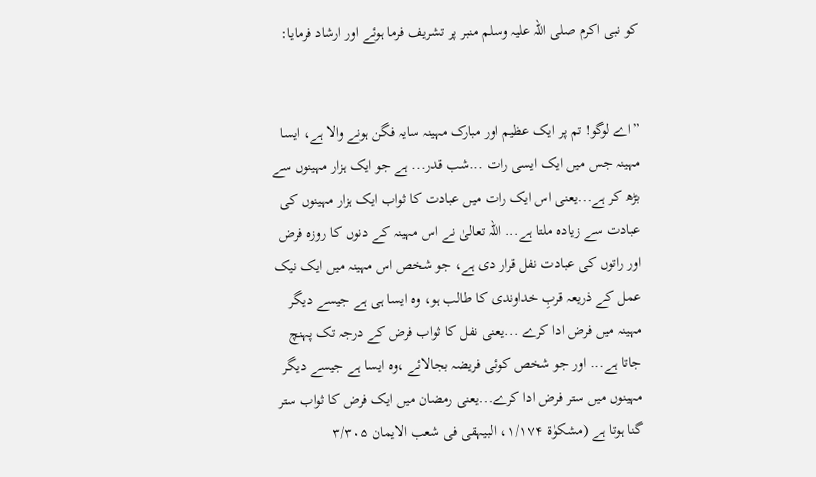کو نبی اکرم صلی اللہ علیہ وسلم منبر پر تشریف فرما ہوئے اور ارشاد فرمایا:


”اے لوگو! تم پر ایک عظیم اور مبارک مہینہ سایہ فگن ہونے والا ہے، ایسا مہینہ جس میں ایک ایسی رات ...شب قدر... ہے جو ایک ہزار مہینوں سے بڑھ کر ہے...یعنی اس ایک رات میں عبادت کا ثواب ایک ہزار مہینوں کی عبادت سے زیادہ ملتا ہے... اللہ تعالیٰ نے اس مہینہ کے دنوں کا روزہ فرض اور راتوں کی عبادت نفل قرار دی ہے، جو شخص اس مہینہ میں ایک نیک عمل کے ذریعہ قربِ خداوندی کا طالب ہو، وہ ایسا ہی ہے جیسے دیگر مہینہ میں فرض ادا کرے ...یعنی نفل کا ثواب فرض کے درجہ تک پہنچ جاتا ہے... اور جو شخص کوئی فریضہ بجالائے ،وہ ایسا ہے جیسے دیگر مہینوں میں ستر فرض ادا کرے...یعنی رمضان میں ایک فرض کا ثواب ستر گنا ہوتا ہے (مشکوٰة ۱/۱۷۴، البیہقی فی شعب الایمان ۳/۳۰۵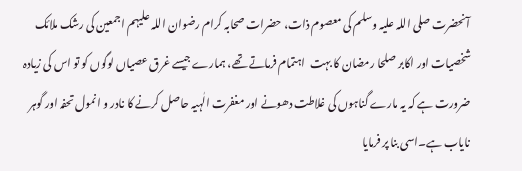آنحضرت صلی اللہ علیہ وسلم کی معصوم ذات، حضرات صحابہ کرام رضوان اللہ علیہم اجمعین کی رشک ملائک شخصیات اور اکابر صلحا رمضان کا بہت  اہتمام فرماتے تھے، ہمارے جیسے غرق عصیاں لوگوں کو تو اس کی زیادہ  ضرورت ہے کہ یہ مارے گناہوں کی غلاطت دھونے اور مغفرت الٰہیہ حاصل کرنے کا نادر و انمول تحفہ اور گوہر نایاب ہے۔اسی بنا پر فرمایا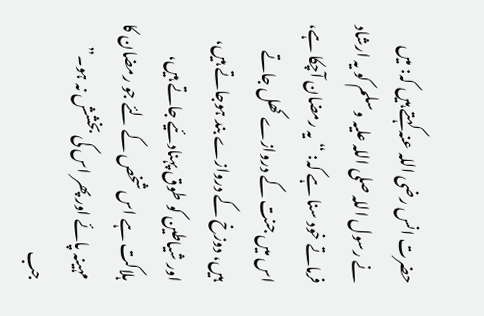حضرت انس رضی اللہ عنہ کہتے ہیں کہ: میں نے رسول اللہ صلی اللہ علیہ وسلم کو یہ ارشاد فرماتے خود سنا ہے کہ: “یہ رمضان آچکا ہے، اس میں جنت کے دروازے کھل جاتے ہیں، دوزخ کے دروازے بند ہوجاتے ہیں، اور شیاطین کو طوق پہنادئیے جاتے ہیں، ہلاکت ہے اس شخص کے لئے جو رمضان کا مہینہ پائے اور پھر اس کی بخشش نہ ہو۔” جب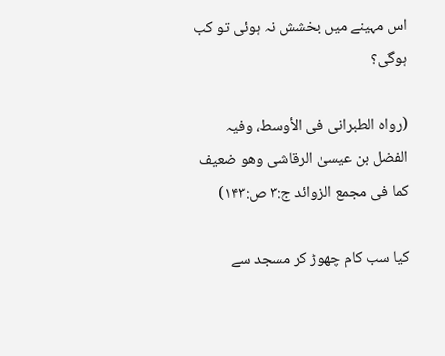اس مہینے میں بخشش نہ ہوئی تو کب ہوگی؟

(رواہ الطبرانی فی الأوسط، وفیہ الفضل بن عیسیٰ الرقاشی وھو ضعیف کما فی مجمع الزوائد ج:۳ ص:۱۴۳)

کیا سب کام چھوڑ کر مسجد سے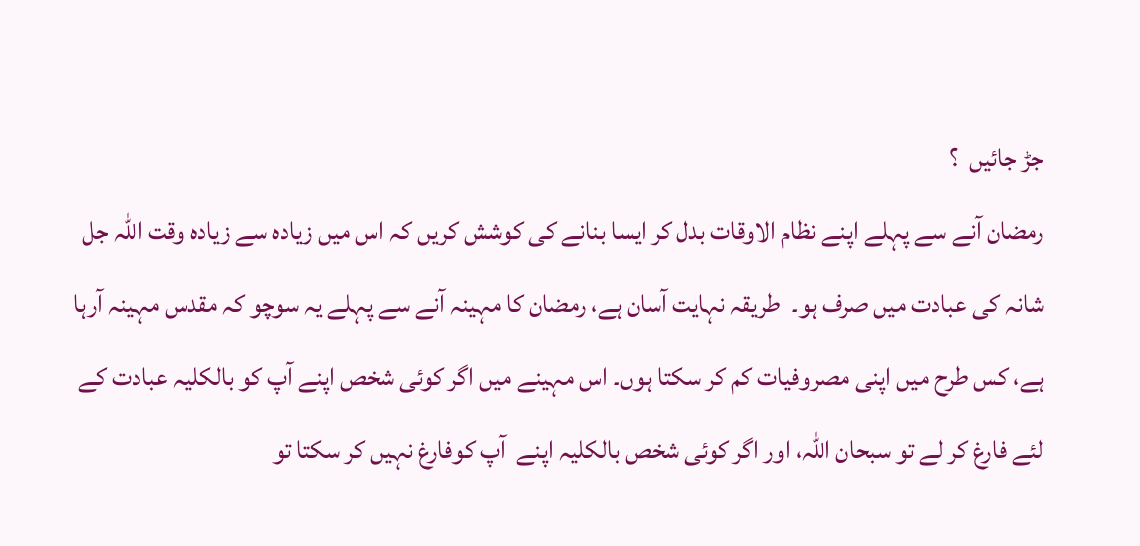جڑ جائیں  ؟
رمضان آنے سے پہلے اپنے نظام الاوقات بدل کر ایسا بنانے کی کوشش کریں کہ اس میں زیادہ سے زیادہ وقت اللہ جل شانہ کی عبادت میں صرف ہو۔  طریقہ نہایت آسان ہے، رمضان کا مہینہ آنے سے پہلے یہ سوچو کہ مقدس مہینہ آرہا ہے، کس طرح میں اپنی مصروفیات کم کر سکتا ہوں۔ اس مہینے میں اگر کوئی شخص اپنے آپ کو بالکلیہ عبادت کے لئے فارغ کر لے تو سبحان اللہ، اور اگر کوئی شخص بالکلیہ اپنے  آپ کوفارغ نہیں کر سکتا تو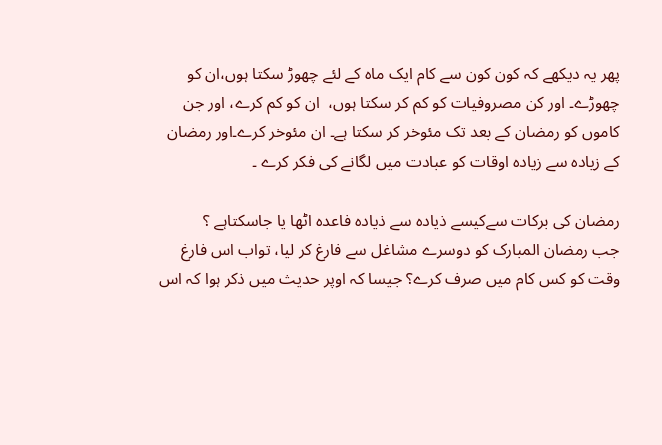پھر یہ دیکھے کہ کون کون سے کام ایک ماہ کے لئے چھوڑ سکتا ہوں،ان کو چھوڑے۔ اور کن مصروفیات کو کم کر سکتا ہوں،  ان کو کم کرے، اور جن کاموں کو رمضان کے بعد تک مئوخر کر سکتا ہے۔ ان مئوخر کرے۔اور رمضان کے زیادہ سے زیادہ اوقات کو عبادت میں لگانے کی فکر کرے ۔

رمضان کی برکات سےکیسے ذیادہ سے ذیادہ فاعدہ اٹھا یا جاسکتاہے ؟
جب رمضان المبارک کو دوسرے مشاغل سے فارغ کر لیا، تواب اس فارغ وقت کو کس کام میں صرف کرے؟ جیسا کہ اوپر حدیث میں ذکر ہوا کہ اس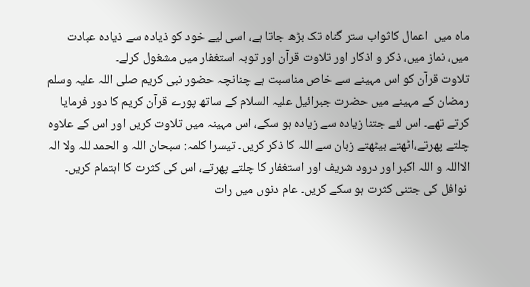ماہ میں  اعمال کاثواب ستر گناہ تک بڑھ جاتا ہے، اسی لیے خود کو ذیادہ سے ذیادہ عبادت میں، نماز میں، ذکر و اذکار اور تلاوت قرآن اور توبہ استغفار میں مشغول کرلے۔
تلاوت قرآن کو اس مہینے سے خاص مناسبت ہے چنانچہ حضور نبی کریم صلی اللہ علیہ وسلم رمضان کے مہینے میں حضرت جبرائیل علیہ السلام کے ساتھ پورے قرآن کریم کا دور فرمایا کرتے تھے۔ اس لئے جتنا زیادہ سے زیادہ ہو سکے، اس مہینہ میں تلاوت کریں اور اس کے علاوہ چلتے پھرتے،اٹھتے بیٹھتے زبان سے اللہ کا ذکر کریں۔ تیسرا کلمہ: سبحان اللہ و الحمد للہ ولا الہ الااللہ و اللہ اکبر اور درود شریف اور استغفار کا چلتے پھرتے، اس کی کثرت کا اہتمام کریں۔
 نوافل کی جتنی کثرت ہو سکے کریں۔ عام دنوں میں رات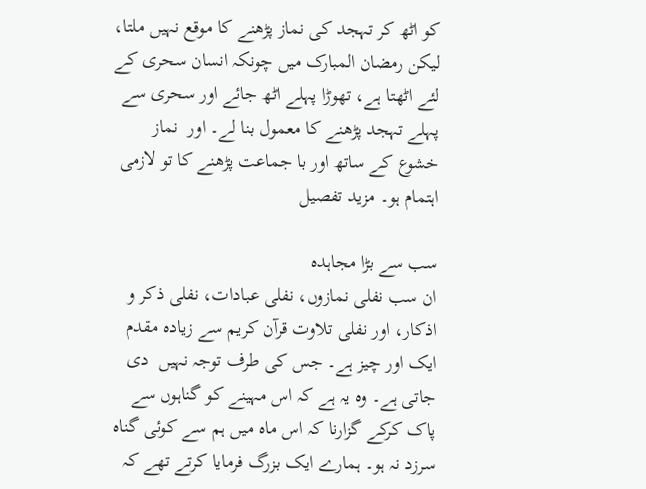کو اٹھ کر تہجد کی نماز پڑھنے کا موقع نہیں ملتا، لیکن رمضان المبارک میں چونکہ انسان سحری کے لئے اٹھتا ہے، تھوڑا پہلے اٹھ جائے اور سحری سے پہلے تہجد پڑھنے کا معمول بنا لے۔ اور  نماز خشوع کے ساتھ اور با جماعت پڑھنے کا تو لازمی اہتمام ہو۔ مزید تفصیل

سب سے بڑا مجاہدہ
ان سب نفلی نمازوں، نفلی عبادات، نفلی ذکر و اذکار، اور نفلی تلاوت قرآن کریم سے زیادہ مقدم ایک اور چیز ہے۔ جس کی طرف توجہ نہیں  دی جاتی ہے۔ وہ یہ ہے کہ اس مہینے کو گناہوں سے پاک کرکے گزارنا کہ اس ماہ میں ہم سے کوئی گناہ سرزد نہ ہو۔ ہمارے ایک بزرگ فرمایا کرتے تھے کہ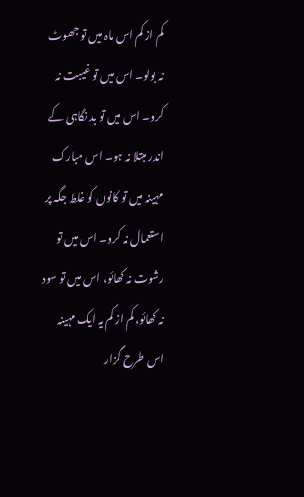کم از کم اس ماہ میں تو جھوٹ نہ بولو۔ اس میں تو غیبت نہ کرو۔ اس میں تو بد نگاہی کے اندر مبتلا نہ ہو۔ اس مبارک مہینہ میں تو کانوں کو غلط جگہ پر استعمال نہ کرو۔ اس میں تو رشوت نہ کھائو، اس میں تو سود نہ کھائو، کم از کم یہ ایک مہینہ اس طرح گزار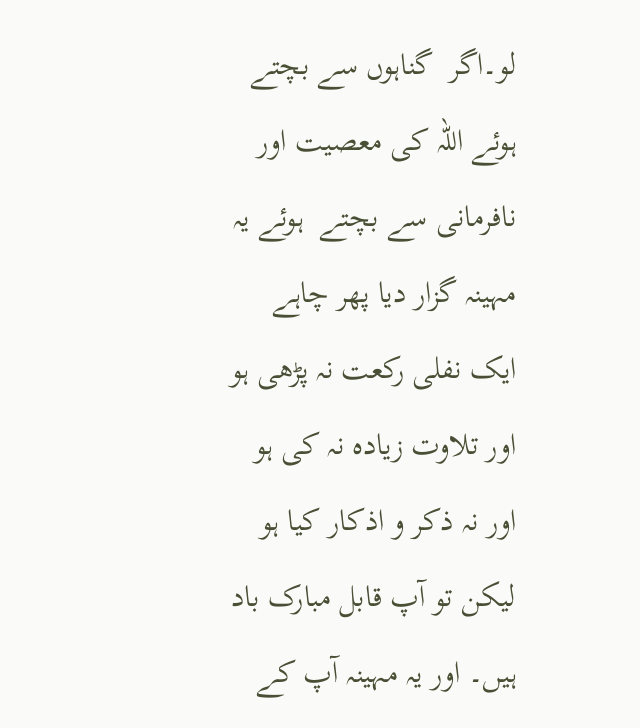لو۔اگر  گناہوں سے بچتے ہوئے اللہ کی معصیت اور نافرمانی سے بچتے  ہوئے یہ مہینہ گزار دیا پھر چاہے ایک نفلی رکعت نہ پڑھی ہو اور تلاوت زیادہ نہ کی ہو اور نہ ذکر و اذکار کیا ہو لیکن تو آپ قابل مبارک باد ہیں۔ اور یہ مہینہ آپ کے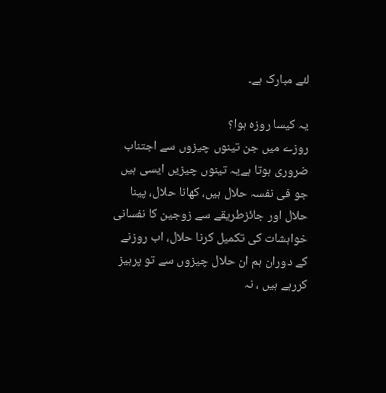لئے مبارک ہے۔

یہ کیسا روزہ ہوا؟
روزے میں جن تینوں چیزوں سے اجتناب ضروری ہوتا ہےیہ تینوں چیزیں ایسی ہیں جو فی نفسہ حلال ہیں، کھانا حلال، پینا حلال اور جائزطریقے سے زوجین کا نفسانی خواہشات کی تکمیل کرنا حلال، اب روزنے کے دوران ہم ان حلال چیزوں سے تو پرہیز کررہے ہیں ، نہ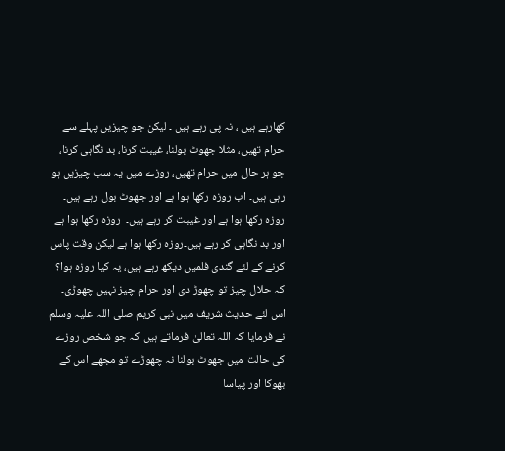کھارہے ہیں ، نہ پی رہے ہیں ۔ لیکن جو چیزیں پہلے سے حرام تھیں، مثلا جھوٹ بولنا، غیبت کرنا، بد نگاہی کرنا، جو ہر حال میں حرام تھیں، روزے میں یہ سب چیزیں ہو رہی ہیں۔ اب روزہ رکھا ہوا ہے اور جھوٹ بول رہے ہیں۔ روزہ رکھا ہوا ہے اور غیبت کر رہے ہیں۔  روزہ رکھا ہوا ہے اور بد نگاہی کر رہے ہیں۔روزہ رکھا ہوا ہے لیکن وقت پاس کرنے کے لئے گندی فلمیں دیکھ رہے ہیں، یہ کیا روزہ ہوا؟ کہ حلال چیز تو چھوڑ دی اور حرام چیز نہیں چھوڑی۔ اس لئے حدیث شریف میں نبی کریم صلی اللہ علیہ وسلم نے فرمایا کہ اللہ تعالیٰ فرماتے ہیں کہ جو شخص روزے کی حالت میں جھوٹ بولنا نہ چھوڑے تو مجھے اس کے بھوکا اور پیاسا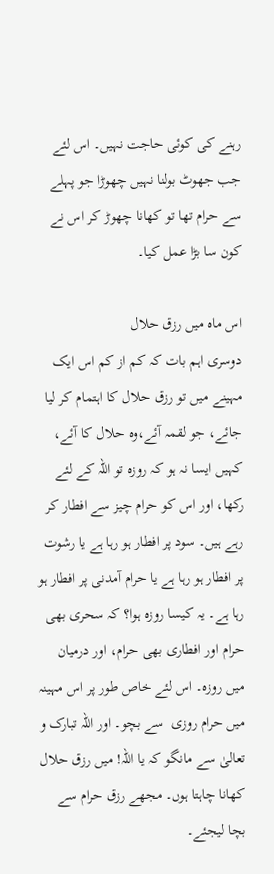رہنے کی کوئی حاجت نہیں۔ اس لئے جب جھوٹ بولنا نہیں چھوڑا جو پہلے سے حرام تھا تو کھانا چھوڑ کر اس نے کون سا بڑا عمل کیا۔

اس ماہ میں رزق حلال
دوسری اہم بات کہ کم از کم اس ایک مہینے میں تو رزق حلال کا اہتمام کر لیا جائے، جو لقمہ آئے،وہ حلال کا آئے، کہیں ایسا نہ ہو کہ روزہ تو اللہ کے لئے رکھا، اور اس کو حرام چیز سے افطار کر رہے ہیں۔ سود پر افطار ہو رہا ہے یا رشوت پر افطار ہو رہا ہے یا حرام آمدنی پر افطار ہو رہا ہے۔ یہ کیسا روزہ ہوا؟ کہ سحری بھی حرام اور افطاری بھی حرام، اور درمیان میں روزہ۔ اس لئے خاص طور پر اس مہینہ میں حرام روزی  سے بچو۔ اور اللہ تبارک و تعالیٰ سے مانگو کہ یا اللہ! میں رزق حلال کھانا چاہتا ہوں۔ مجھے رزق حرام سے بچا لیجئے۔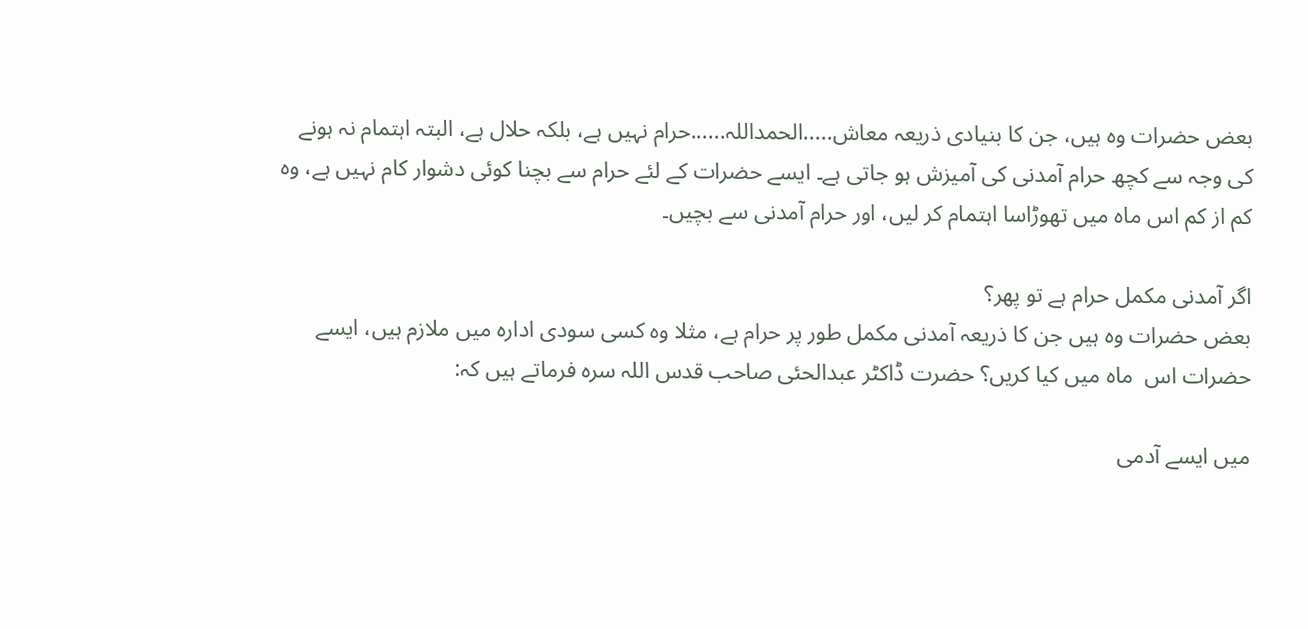بعض حضرات وہ ہیں، جن کا بنیادی ذریعہ معاش.....الحمداللہ......حرام نہیں ہے، بلکہ حلال ہے، البتہ اہتمام نہ ہونے کی وجہ سے کچھ حرام آمدنی کی آمیزش ہو جاتی ہے۔ ایسے حضرات کے لئے حرام سے بچنا کوئی دشوار کام نہیں ہے، وہ کم از کم اس ماہ میں تھوڑاسا اہتمام کر لیں، اور حرام آمدنی سے بچیں۔

اگر آمدنی مکمل حرام ہے تو پھر؟
بعض حضرات وہ ہیں جن کا ذریعہ آمدنی مکمل طور پر حرام ہے، مثلا وہ کسی سودی ادارہ میں ملازم ہیں، ایسے حضرات اس  ماہ میں کیا کریں؟ حضرت ڈاکٹر عبدالحئی صاحب قدس اللہ سرہ فرماتے ہیں کہ:

میں ایسے آدمی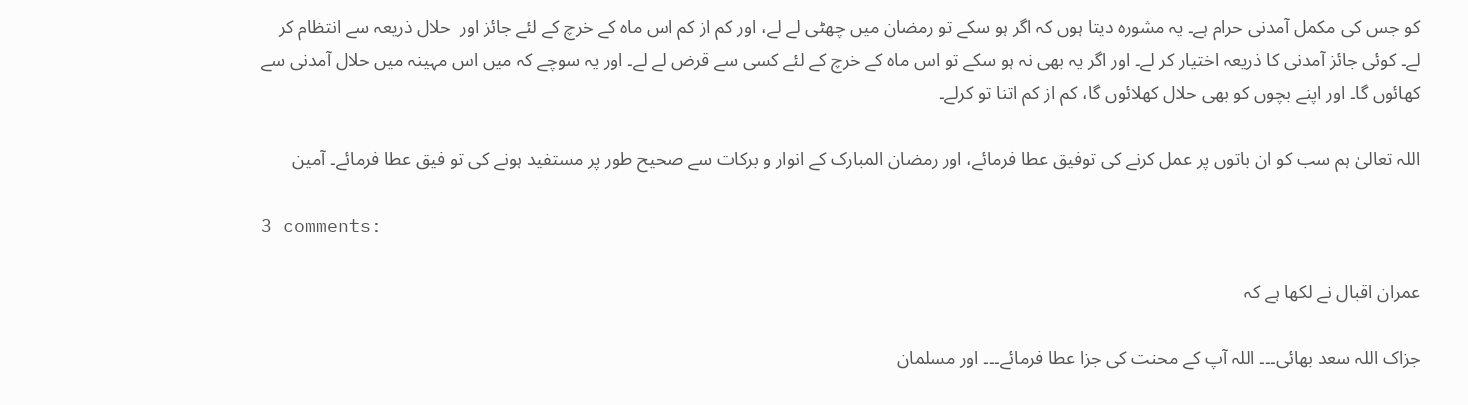کو جس کی مکمل آمدنی حرام ہے۔ یہ مشورہ دیتا ہوں کہ اگر ہو سکے تو رمضان میں چھٹی لے لے، اور کم از کم اس ماہ کے خرچ کے لئے جائز اور  حلال ذریعہ سے انتظام کر لے۔ کوئی جائز آمدنی کا ذریعہ اختیار کر لے۔ اور اگر یہ بھی نہ ہو سکے تو اس ماہ کے خرچ کے لئے کسی سے قرض لے لے۔ اور یہ سوچے کہ میں اس مہینہ میں حلال آمدنی سے کھائوں گا۔ اور اپنے بچوں کو بھی حلال کھلائوں گا، کم از کم اتنا تو کرلے۔

اللہ تعالیٰ ہم سب کو ان باتوں پر عمل کرنے کی توفیق عطا فرمائے، اور رمضان المبارک کے انوار و برکات سے صحیح طور پر مستفید ہونے کی تو فیق عطا فرمائے۔ آمین

3 comments:

عمران اقبال نے لکھا ہے کہ

جزاک اللہ سعد بھائی۔۔۔ اللہ آپ کے محنت کی جزا عطا فرمائے۔۔۔ اور مسلمان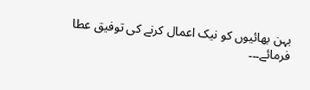بہن بھائیوں کو نیک اعمال کرنے کی توفیق عطا فرمائے۔۔۔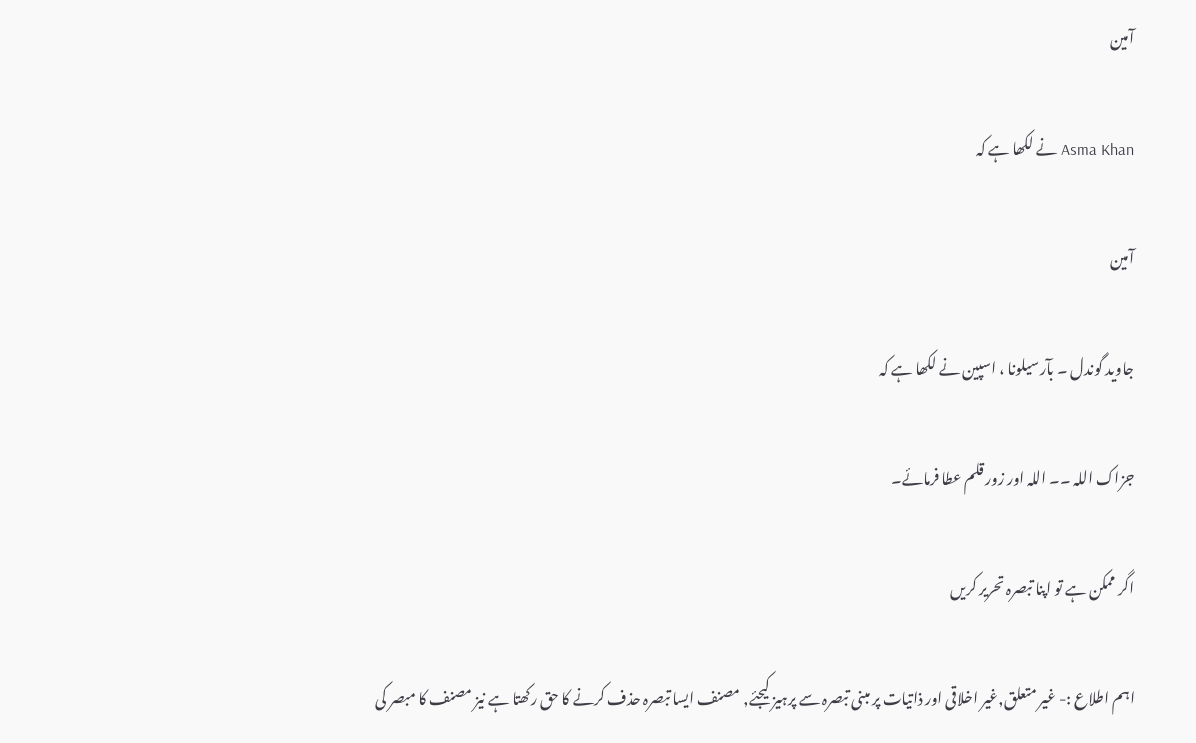آمین

Asma Khan نے لکھا ہے کہ

آمین

جاوید گوندل ۔ بآرسیلونا ، اسپین نے لکھا ہے کہ

جزاک اللہ ۔۔ اللہ اور زور قلم عطا فرمائے۔

اگر ممکن ہے تو اپنا تبصرہ تحریر کریں

اہم اطلاع :- غیر متعلق,غیر اخلاقی اور ذاتیات پر مبنی تبصرہ سے پرہیز کیجئے, مصنف ایسا تبصرہ حذف کرنے کا حق رکھتا ہے نیز مصنف کا مبصر کی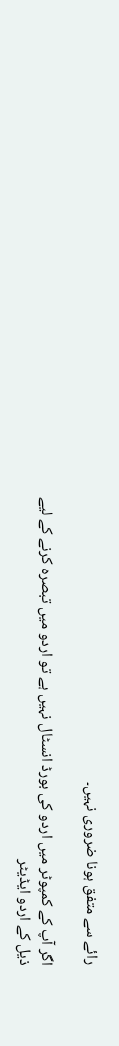رائے سے متفق ہونا ضروری نہیں۔

اگر آپ کے کمپوٹر میں اردو کی بورڈ انسٹال نہیں ہے تو اردو میں تبصرہ کرنے کے لیے ذیل کے اردو ایڈیٹر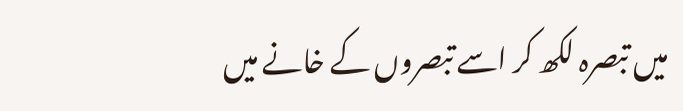میں تبصرہ لکھ کر اسے تبصروں کے خانے میں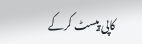کاپی پیسٹ کرکے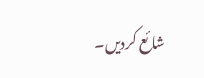شائع کردیں۔